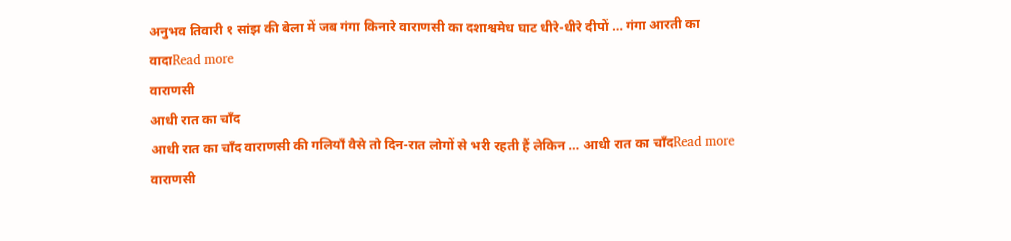अनुभव तिवारी १ सांझ की बेला में जब गंगा किनारे वाराणसी का दशाश्वमेध घाट धीरे-धीरे दीपों … गंगा आरती का वादाRead more
वाराणसी
आधी रात का चाँद
आधी रात का चाँद वाराणसी की गलियाँ वैसे तो दिन-रात लोगों से भरी रहती हैं लेकिन … आधी रात का चाँदRead more
वाराणसी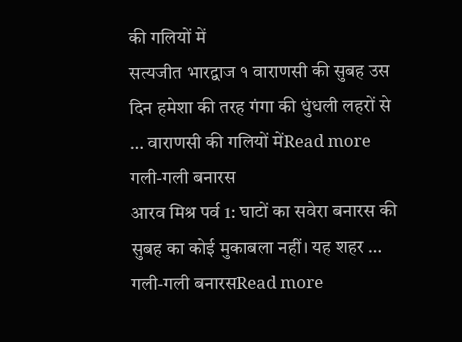की गलियों में
सत्यजीत भारद्वाज १ वाराणसी की सुबह उस दिन हमेशा की तरह गंगा की धुंधली लहरों से … वाराणसी की गलियों मेंRead more
गली-गली बनारस
आरव मिश्र पर्व 1: घाटों का सवेरा बनारस की सुबह का कोई मुकाबला नहीं। यह शहर … गली-गली बनारसRead more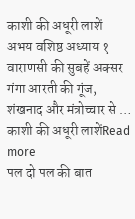काशी की अधूरी लाशें
अभय वशिष्ठ अध्याय १ वाराणसी की सुबहें अक्सर गंगा आरती की गूंज, शंखनाद और मंत्रोच्चार से … काशी की अधूरी लाशेंRead more
पल दो पल की बात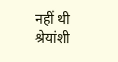नहीं थी
श्रेयांशी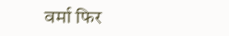वर्मा फिर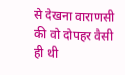से देखना वाराणसी की वो दोपहर वैसी ही थी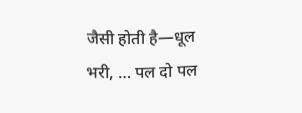जैसी होती है—धूल भरी, … पल दो पल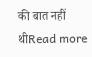की बात नहीं थीRead more